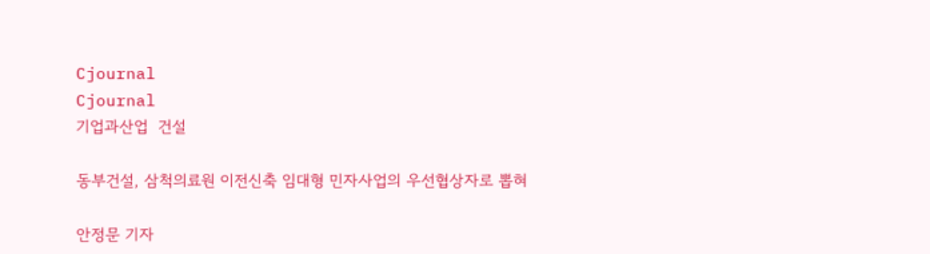Cjournal
Cjournal
기업과산업  건설

동부건설, 삼척의료원 이전신축 임대형 민자사업의 우선협상자로 뽑혀

안정문 기자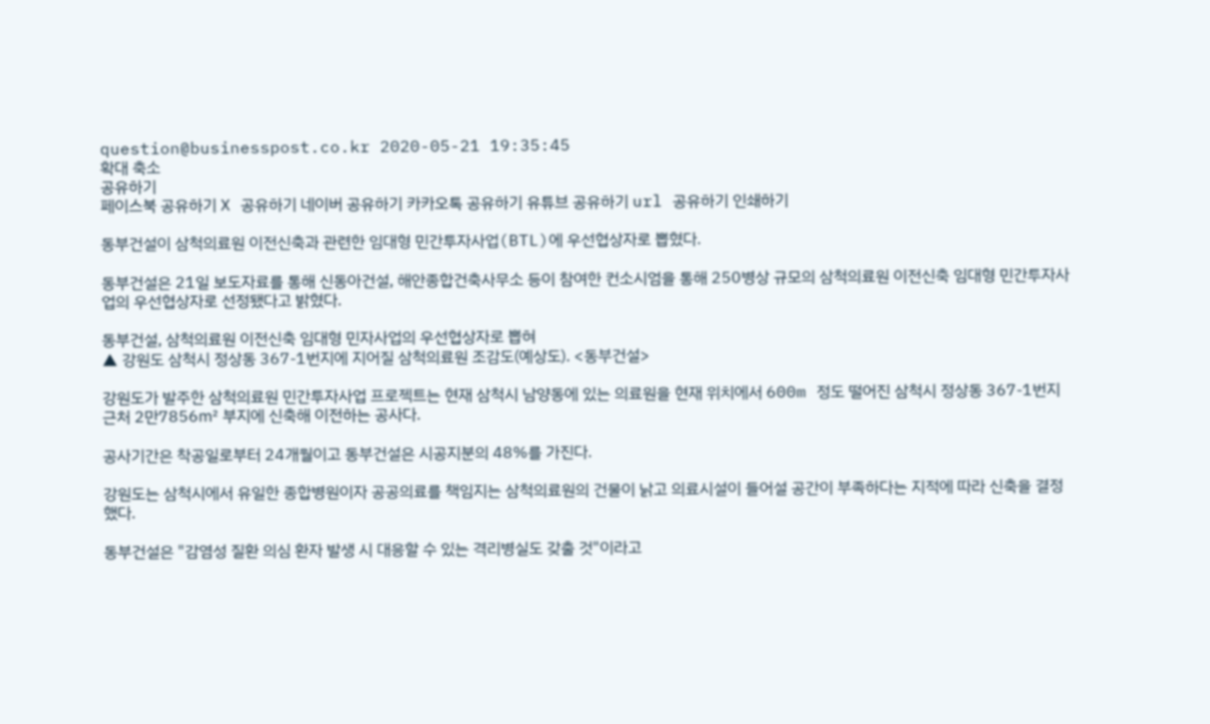question@businesspost.co.kr 2020-05-21 19:35:45
확대 축소
공유하기
페이스북 공유하기 X 공유하기 네이버 공유하기 카카오톡 공유하기 유튜브 공유하기 url 공유하기 인쇄하기

동부건설이 삼척의료원 이전신축과 관련한 임대형 민간투자사업(BTL)에 우선협상자로 뽑혔다.

동부건설은 21일 보도자료를 통해 신동아건설, 해안종합건축사무소 등이 참여한 컨소시엄을 통해 250병상 규모의 삼척의료원 이전신축 임대형 민간투자사업의 우선협상자로 선정됐다고 밝혔다.

동부건설, 삼척의료원 이전신축 임대형 민자사업의 우선협상자로 뽑혀
▲ 강원도 삼척시 정상동 367-1번지에 지어질 삼척의료원 조감도(예상도). <동부건설>

강원도가 발주한 삼척의료원 민간투자사업 프로젝트는 현재 삼척시 남양동에 있는 의료원을 현재 위치에서 600m 정도 떨어진 삼척시 정상동 367-1번지 근처 2만7856㎡ 부지에 신축해 이전하는 공사다.

공사기간은 착공일로부터 24개월이고 동부건설은 시공지분의 48%를 가진다.

강원도는 삼척시에서 유일한 종합병원이자 공공의료를 책임지는 삼척의료원의 건물이 낡고 의료시설이 들어설 공간이 부족하다는 지적에 따라 신축을 결정했다.

동부건설은 "감염성 질환 의심 환자 발생 시 대응할 수 있는 격리병실도 갖출 것"이라고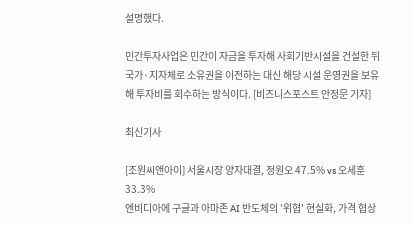설명했다.

민간투자사업은 민간이 자금을 투자해 사회기반시설을 건설한 뒤 국가·지자체로 소유권을 이전하는 대신 해당 시설 운영권을 보유해 투자비를 회수하는 방식이다. [비즈니스포스트 안정문 기자]

최신기사

[조원씨앤아이] 서울시장 양자대결, 정원오 47.5% vs 오세훈 33.3%
엔비디아에 구글과 아마존 AI 반도체의 '위협' 현실화, 가격 협상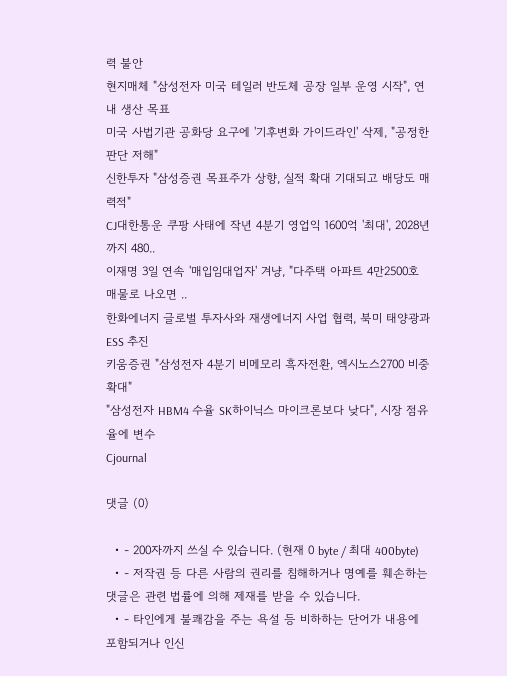력 불안
현지매체 "삼성전자 미국 테일러 반도체 공장 일부 운영 시작", 연내 생산 목표
미국 사법기관 공화당 요구에 '기후변화 가이드라인' 삭제, "공정한 판단 저해"
신한투자 "삼성증권 목표주가 상향, 실적 확대 기대되고 배당도 매력적"
CJ대한통운 쿠팡 사태에 작년 4분기 영업익 1600억 '최대', 2028년까지 480..
이재명 3일 연속 '매입임대업자' 겨냥, "다주택 아파트 4만2500호 매물로 나오면 ..
한화에너지 글로벌 투자사와 재생에너지 사업 협력, 북미 태양광과 ESS 추진
키움증권 "삼성전자 4분기 비메모리 흑자전환, 엑시노스2700 비중 확대"
"삼성전자 HBM4 수율 SK하이닉스 마이크론보다 낮다", 시장 점유율에 변수
Cjournal

댓글 (0)

  • - 200자까지 쓰실 수 있습니다. (현재 0 byte / 최대 400byte)
  • - 저작권 등 다른 사람의 권리를 침해하거나 명예를 훼손하는 댓글은 관련 법률에 의해 제재를 받을 수 있습니다.
  • - 타인에게 불쾌감을 주는 욕설 등 비하하는 단어가 내용에 포함되거나 인신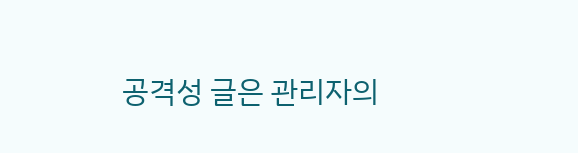공격성 글은 관리자의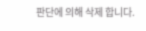판단에 의해 삭제 합니다.